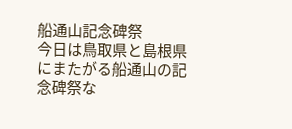船通山記念碑祭
今日は鳥取県と島根県にまたがる船通山の記念碑祭な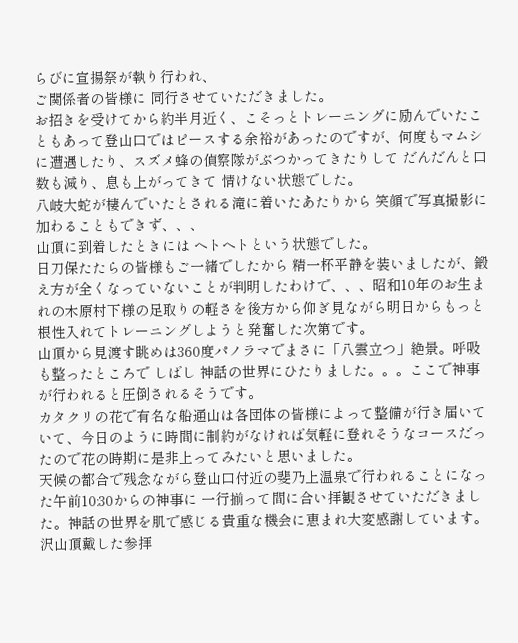らびに宣揚祭が執り行われ、
ご関係者の皆様に 同行させていただきました。
お招きを受けてから約半月近く、こそっとトレーニングに励んでいたこともあって登山口ではピースする余裕があったのですが、何度もマムシに遭遇したり、スズメ蜂の偵察隊がぶつかってきたりして だんだんと口数も減り、息も上がってきて 情けない状態でした。
八岐大蛇が棲んでいたとされる滝に着いたあたりから 笑顔で写真撮影に加わることもできず、、、
山頂に到着したときには ヘトヘトという状態でした。
日刀保たたらの皆様もご一緒でしたから 精一杯平静を装いましたが、鍛え方が全くなっていないことが判明したわけで、、、昭和10年のお生まれの木原村下様の足取りの軽さを後方から仰ぎ見ながら明日からもっと根性入れてトレーニングしようと発奮した次第です。
山頂から見渡す眺めは360度パノラマでまさに「八雲立つ」絶景。呼吸も整ったところで しばし 神話の世界にひたりました。。。ここで神事が行われると圧倒されるそうです。
カタクリの花で有名な船通山は各団体の皆様によって整備が行き届いていて、今日のように時間に制約がなければ気軽に登れそうなコースだったので花の時期に是非上ってみたいと思いました。
天候の都合で残念ながら登山口付近の斐乃上温泉で行われることになった午前10:30からの神事に 一行揃って間に合い拝観させていただきました。神話の世界を肌で感じる貴重な機会に恵まれ大変感謝しています。
沢山頂戴した参拝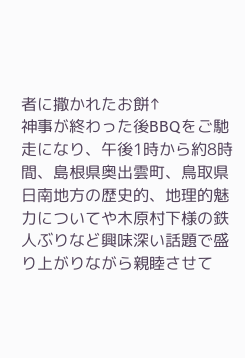者に撒かれたお餅↑
神事が終わった後BBQをご馳走になり、午後1時から約8時間、島根県奥出雲町、鳥取県日南地方の歴史的、地理的魅力についてや木原村下様の鉄人ぶりなど興味深い話題で盛り上がりながら親睦させて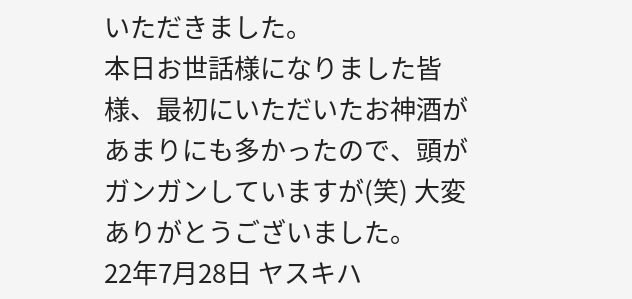いただきました。
本日お世話様になりました皆様、最初にいただいたお神酒があまりにも多かったので、頭がガンガンしていますが(笑) 大変ありがとうございました。
22年7月28日 ヤスキハ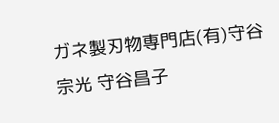ガネ製刃物専門店(有)守谷宗光 守谷昌子